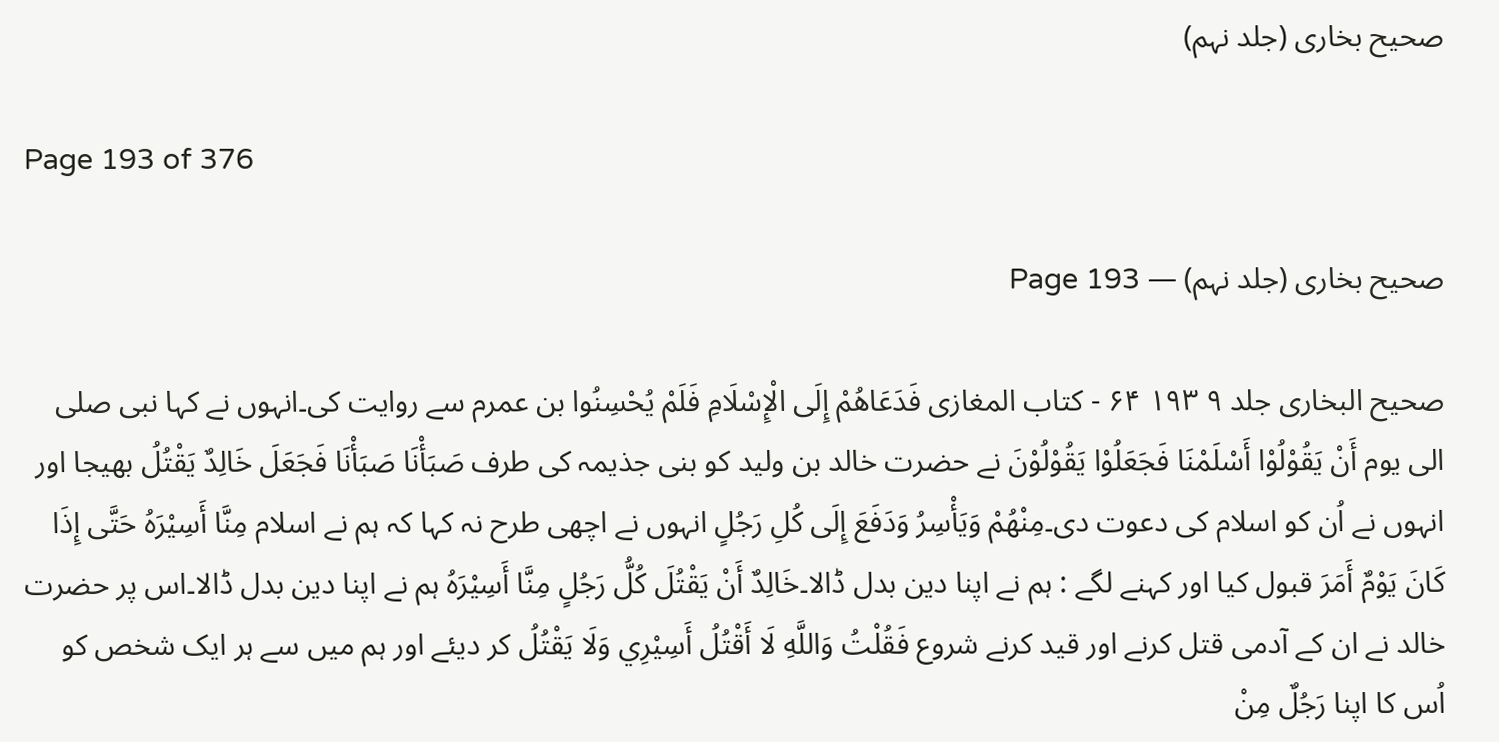صحیح بخاری (جلد نہم)

Page 193 of 376

صحیح بخاری (جلد نہم) — Page 193

صحیح البخاری جلد ۹ ۱۹۳ ۶۴ - کتاب المغازی فَدَعَاهُمْ إِلَى الْإِسْلَامِ فَلَمْ يُحْسِنُوا بن عمرم سے روایت کی۔انہوں نے کہا نبی صلی الی یوم أَنْ يَقُوْلُوْا أَسْلَمْنَا فَجَعَلُوْا يَقُوْلُوْنَ نے حضرت خالد بن ولید کو بنی جذیمہ کی طرف صَبَأْنَا صَبَأْنَا فَجَعَلَ خَالِدٌ يَقْتُلُ بھیجا اور انہوں نے اُن کو اسلام کی دعوت دی۔مِنْهُمْ وَيَأْسِرُ وَدَفَعَ إِلَى كُلِ رَجُلٍ انہوں نے اچھی طرح نہ کہا کہ ہم نے اسلام مِنَّا أَسِيْرَهُ حَتَّى إِذَا كَانَ يَوْمٌ أَمَرَ قبول کیا اور کہنے لگے : ہم نے اپنا دین بدل ڈالا۔خَالِدٌ أَنْ يَقْتُلَ كُلُّ رَجُلٍ مِنَّا أَسِيْرَهُ ہم نے اپنا دین بدل ڈالا۔اس پر حضرت خالد نے ان کے آدمی قتل کرنے اور قید کرنے شروع فَقُلْتُ وَاللَّهِ لَا أَقْتُلُ أَسِيْرِي وَلَا يَقْتُلُ کر دیئے اور ہم میں سے ہر ایک شخص کو اُس کا اپنا رَجُلٌ مِنْ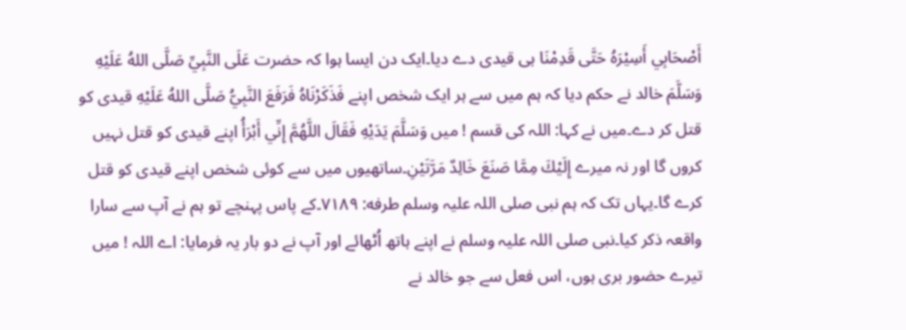أَصْحَابِي أَسِيْرَهُ حَتَّى قَدِمْنَا ہی قیدی دے دیا۔ایک دن ایسا ہوا کہ حضرت عَلَى النَّبِيِّ صَلَّى اللهُ عَلَيْهِ وَسَلَّمَ خالد نے حکم دیا کہ ہم میں سے ہر ایک شخص اپنے فَذَكَرْنَاهُ فَرَفَعَ النَّبِيُّ صَلَّى اللهُ عَلَيْهِ قیدی کو قتل کر دے۔میں نے کہا: اللہ کی قسم ! میں وَسَلَّمَ يَدَيْهِ فَقَالَ اللَّهُمَّ إِنِّي أَبْرَأُ اپنے قیدی کو قتل نہیں کروں گا اور نہ میرے إِلَيْكَ مِمَّا صَنَعَ خَالِدٌ مَرَّتَيْنِ۔ساتھیوں میں سے کوئی شخص اپنے قیدی کو قتل کرے گا۔یہاں تک کہ ہم نبی صلی اللہ علیہ وسلم طرفه: ۷۱۸۹۔کے پاس پہنچے تو ہم نے آپ سے سارا واقعہ ذکر کیا۔نبی صلی اللہ علیہ وسلم نے اپنے ہاتھ اُٹھائے اور آپ نے دو بار یہ فرمایا: اے اللہ ! میں تیرے حضور بری ہوں، اس فعل سے جو خالد نے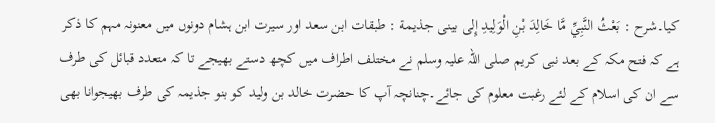کیا۔شرح : بَعْثُ النَّبِيِّ مَّا خَالِدَ بْنِ الْوَلِيدِ إِلى بينى جذيمة : طبقات ابن سعد اور سیرت ابن ہشام دونوں میں معنونہ مہم کا ذکر ہے کہ فتح مکہ کے بعد نبی کریم صلی اللہ علیہ وسلم نے مختلف اطراف میں کچھ دستے بھیجے تا کہ متعدد قبائل کی طرف سے ان کی اسلام کے لئے رغبت معلوم کی جائے۔چنانچہ آپ کا حضرت خالد بن ولید کو بنو جذیمہ کی طرف بھیجوانا بھی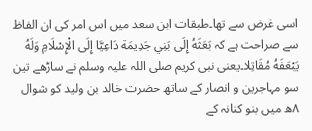اسی غرض سے تھا۔طبقات ابن سعد میں اس امر کی ان الفاظ سے صراحت ہے کہ بَعَثَهُ إِلَى بَنِي جَدِيمَة دَاعِيَّا إِلَى الْإِسْلَامِ وَلَهُ يَبْعَفَهُ مُقَاتِلا۔یعنی نبی کریم صلی اللہ علیہ وسلم نے ساڑھے تین سو مہاجرین و انصار کے ساتھ حضرت خالد بن ولید کو شوال ۸ھ میں بنو کنانہ کے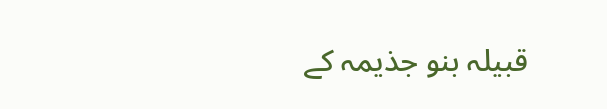قبیلہ بنو جذیمہ کے